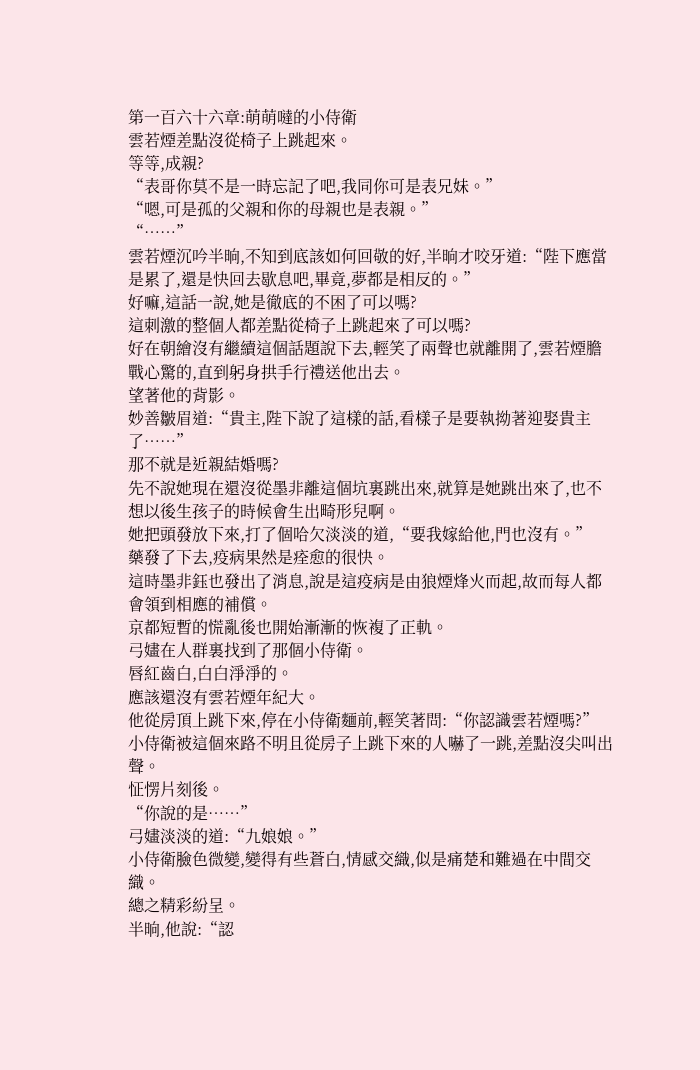第一百六十六章:萌萌噠的小侍衛
雲若煙差點沒從椅子上跳起來。
等等,成親?
“表哥你莫不是一時忘記了吧,我同你可是表兄妹。”
“嗯,可是孤的父親和你的母親也是表親。”
“……”
雲若煙沉吟半晌,不知到底該如何回敬的好,半晌才咬牙道:“陛下應當是累了,還是快回去歇息吧,畢竟,夢都是相反的。”
好嘛,這話一說,她是徹底的不困了可以嗎?
這刺激的整個人都差點從椅子上跳起來了可以嗎?
好在朝繪沒有繼續這個話題說下去,輕笑了兩聲也就離開了,雲若煙膽戰心驚的,直到躬身拱手行禮送他出去。
望著他的背影。
妙善皺眉道:“貴主,陛下說了這樣的話,看樣子是要執拗著迎娶貴主了……”
那不就是近親結婚嗎?
先不說她現在還沒從墨非離這個坑裏跳出來,就算是她跳出來了,也不想以後生孩子的時候會生出畸形兒啊。
她把頭發放下來,打了個哈欠淡淡的道,“要我嫁給他,門也沒有。”
藥發了下去,疫病果然是痊愈的很快。
這時墨非鈺也發出了消息,說是這疫病是由狼煙烽火而起,故而每人都會領到相應的補償。
京都短暫的慌亂後也開始漸漸的恢複了正軌。
弓嫿在人群裏找到了那個小侍衛。
唇紅齒白,白白淨淨的。
應該還沒有雲若煙年紀大。
他從房頂上跳下來,停在小侍衛麵前,輕笑著問:“你認識雲若煙嗎?”
小侍衛被這個來路不明且從房子上跳下來的人嚇了一跳,差點沒尖叫出聲。
怔愣片刻後。
“你說的是……”
弓嫿淡淡的道:“九娘娘。”
小侍衛臉色微變,變得有些蒼白,情感交織,似是痛楚和難過在中間交織。
總之精彩紛呈。
半晌,他說:“認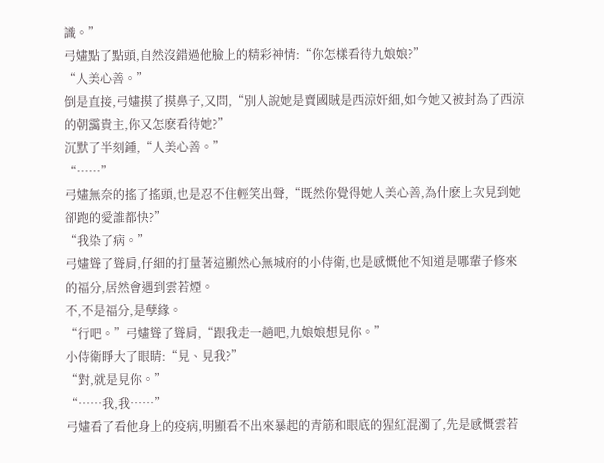識。”
弓嫿點了點頭,自然沒錯過他臉上的精彩神情:“你怎樣看待九娘娘?”
“人美心善。”
倒是直接,弓嫿摸了摸鼻子,又問,“別人說她是賣國賊是西涼奸細,如今她又被封為了西涼的朝靄貴主,你又怎麽看待她?”
沉默了半刻鍾,“人美心善。”
“……”
弓嫿無奈的搖了搖頭,也是忍不住輕笑出聲,“既然你覺得她人美心善,為什麽上次見到她卻跑的愛誰都快?”
“我染了病。”
弓嫿聳了聳肩,仔細的打量著這顯然心無城府的小侍衛,也是感慨他不知道是哪輩子修來的福分,居然會遇到雲若煙。
不,不是福分,是孽緣。
“行吧。”弓嫿聳了聳肩,“跟我走一趟吧,九娘娘想見你。”
小侍衛睜大了眼睛:“見、見我?”
“對,就是見你。”
“……我,我……”
弓嫿看了看他身上的疫病,明顯看不出來暴起的青筋和眼底的猩紅混濁了,先是感慨雲若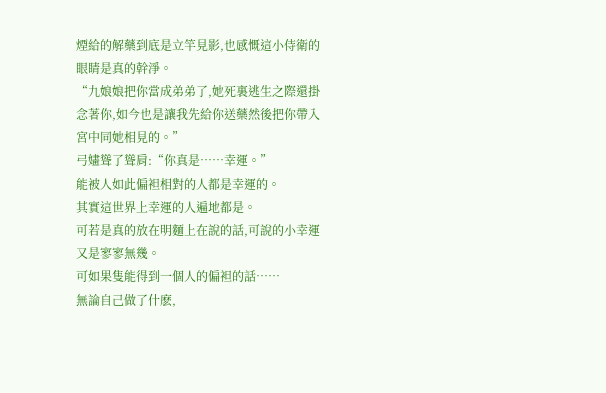煙給的解藥到底是立竿見影,也感慨這小侍衛的眼睛是真的幹淨。
“九娘娘把你當成弟弟了,她死裏逃生之際還掛念著你,如今也是讓我先給你送藥然後把你帶入宮中同她相見的。”
弓嫿聳了聳肩:“你真是……幸運。”
能被人如此偏袒相對的人都是幸運的。
其實這世界上幸運的人遍地都是。
可若是真的放在明麵上在說的話,可說的小幸運又是寥寥無幾。
可如果隻能得到一個人的偏袒的話……
無論自己做了什麽,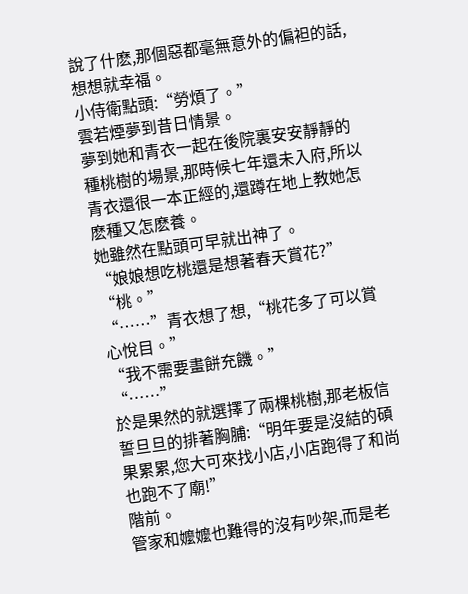說了什麽,那個惡都毫無意外的偏袒的話,想想就幸福。
小侍衛點頭:“勞煩了。”
雲若煙夢到昔日情景。
夢到她和青衣一起在後院裏安安靜靜的種桃樹的場景,那時候七年還未入府,所以青衣還很一本正經的,還蹲在地上教她怎麽種又怎麽養。
她雖然在點頭可早就出神了。
“娘娘想吃桃還是想著春天賞花?”
“桃。”
“……”青衣想了想,“桃花多了可以賞心悅目。”
“我不需要畫餅充饑。”
“……”
於是果然的就選擇了兩棵桃樹,那老板信誓旦旦的排著胸脯:“明年要是沒結的碩果累累,您大可來找小店,小店跑得了和尚也跑不了廟!”
階前。
管家和嬤嬤也難得的沒有吵架,而是老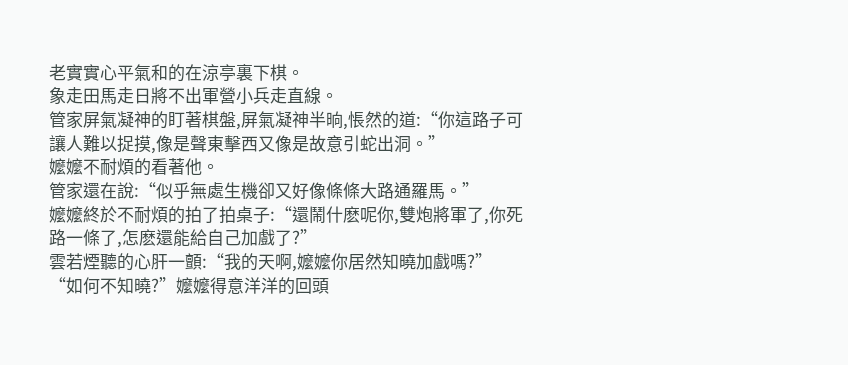老實實心平氣和的在涼亭裏下棋。
象走田馬走日將不出軍營小兵走直線。
管家屏氣凝神的盯著棋盤,屏氣凝神半晌,悵然的道:“你這路子可讓人難以捉摸,像是聲東擊西又像是故意引蛇出洞。”
嬤嬤不耐煩的看著他。
管家還在說:“似乎無處生機卻又好像條條大路通羅馬。”
嬤嬤終於不耐煩的拍了拍桌子:“還鬧什麽呢你,雙炮將軍了,你死路一條了,怎麽還能給自己加戲了?”
雲若煙聽的心肝一顫:“我的天啊,嬤嬤你居然知曉加戲嗎?”
“如何不知曉?”嬤嬤得意洋洋的回頭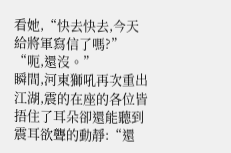看她,“快去快去,今天給將軍寫信了嗎?”
“呃,還沒。”
瞬間,河東獅吼再次重出江湖,震的在座的各位皆捂住了耳朵卻還能聽到震耳欲聾的動靜:“還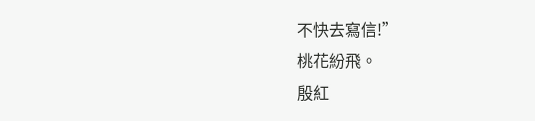不快去寫信!”
桃花紛飛。
殷紅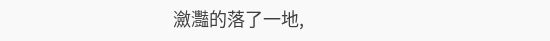瀲灩的落了一地,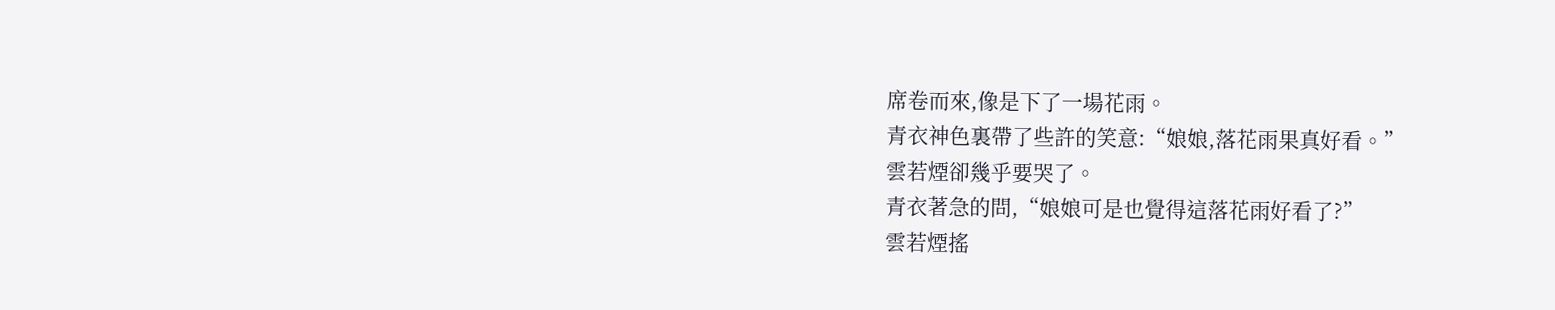席卷而來,像是下了一場花雨。
青衣神色裏帶了些許的笑意:“娘娘,落花雨果真好看。”
雲若煙卻幾乎要哭了。
青衣著急的問,“娘娘可是也覺得這落花雨好看了?”
雲若煙搖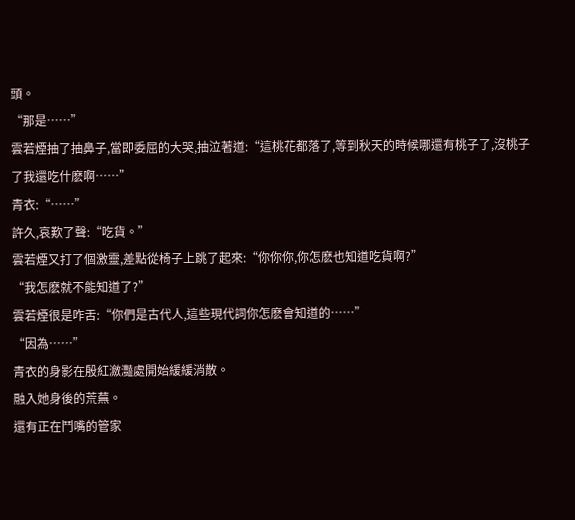頭。
“那是……”
雲若煙抽了抽鼻子,當即委屈的大哭,抽泣著道:“這桃花都落了,等到秋天的時候哪還有桃子了,沒桃子了我還吃什麽啊……”
青衣:“……”
許久,哀歎了聲:“吃貨。”
雲若煙又打了個激靈,差點從椅子上跳了起來:“你你你,你怎麽也知道吃貨啊?”
“我怎麽就不能知道了?”
雲若煙很是咋舌:“你們是古代人,這些現代詞你怎麽會知道的……”
“因為……”
青衣的身影在殷紅瀲灩處開始緩緩消散。
融入她身後的荒蕪。
還有正在鬥嘴的管家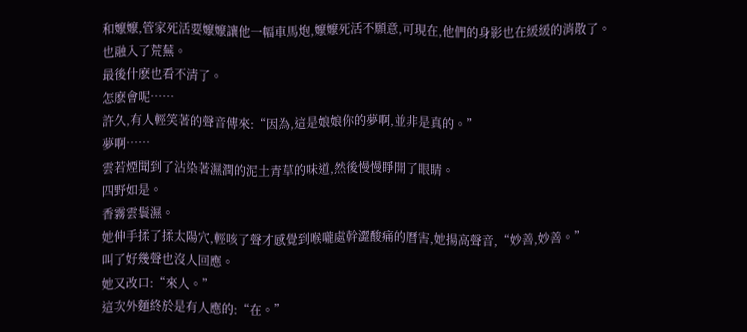和嬤嬤,管家死活要嬤嬤讓他一幅車馬炮,嬤嬤死活不願意,可現在,他們的身影也在緩緩的消散了。
也融入了荒蕪。
最後什麽也看不清了。
怎麽會呢……
許久,有人輕笑著的聲音傳來:“因為,這是娘娘你的夢啊,並非是真的。”
夢啊……
雲若煙聞到了沾染著濕潤的泥土青草的味道,然後慢慢睜開了眼睛。
四野如是。
香霧雲鬟濕。
她伸手揉了揉太陽穴,輕咳了聲才感覺到喉嚨處幹澀酸痛的曆害,她揚高聲音,“妙善,妙善。”
叫了好幾聲也沒人回應。
她又改口:“來人。”
這次外麵終於是有人應的:“在。”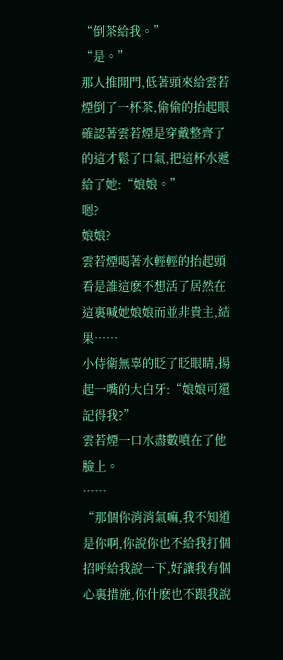“倒茶給我。”
“是。”
那人推開門,低著頭來給雲若煙倒了一杯茶,偷偷的抬起眼確認著雲若煙是穿戴整齊了的這才鬆了口氣,把這杯水遞給了她:“娘娘。”
嗯?
娘娘?
雲若煙喝著水輕輕的抬起頭看是誰這麽不想活了居然在這裏喊她娘娘而並非貴主,結果……
小侍衛無辜的眨了眨眼睛,揚起一嘴的大白牙:“娘娘可還記得我?”
雲若煙一口水盡數噴在了他臉上。
……
“那個你消消氣嘛,我不知道是你啊,你說你也不給我打個招呼給我說一下,好讓我有個心裏措施,你什麽也不跟我說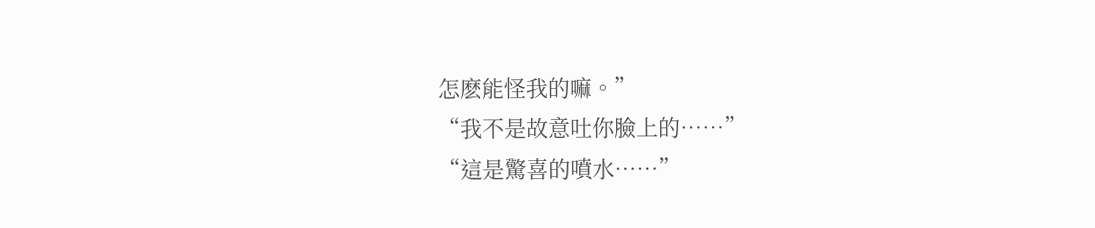怎麽能怪我的嘛。”
“我不是故意吐你臉上的……”
“這是驚喜的噴水……”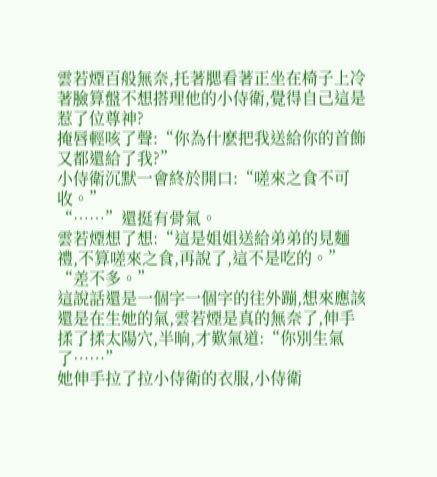雲若煙百般無奈,托著腮看著正坐在椅子上冷著臉算盤不想搭理他的小侍衛,覺得自己這是惹了位尊神?
掩唇輕咳了聲:“你為什麽把我送給你的首飾又都還給了我?”
小侍衛沉默一會終於開口:“嗟來之食不可收。”
“……”還挺有骨氣。
雲若煙想了想:“這是姐姐送給弟弟的見麵禮,不算嗟來之食,再說了,這不是吃的。”
“差不多。”
這說話還是一個字一個字的往外蹦,想來應該還是在生她的氣,雲若煙是真的無奈了,伸手揉了揉太陽穴,半晌,才歎氣道:“你別生氣了……”
她伸手拉了拉小侍衛的衣服,小侍衛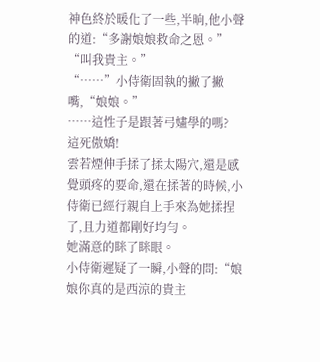神色終於暖化了一些,半晌,他小聲的道:“多謝娘娘救命之恩。”
“叫我貴主。”
“……”小侍衛固執的撇了撇嘴,“娘娘。”
……這性子是跟著弓嫿學的嗎?
這死傲嬌!
雲若煙伸手揉了揉太陽穴,還是感覺頭疼的要命,還在揉著的時候,小侍衛已經行親自上手來為她揉捏了,且力道都剛好均勻。
她滿意的眯了眯眼。
小侍衛遲疑了一瞬,小聲的問:“娘娘你真的是西涼的貴主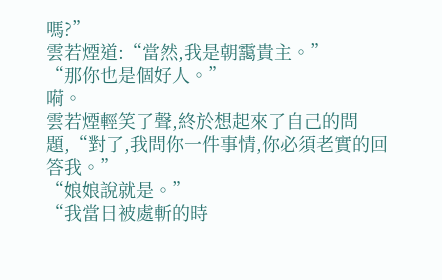嗎?”
雲若煙道:“當然,我是朝靄貴主。”
“那你也是個好人。”
嗬。
雲若煙輕笑了聲,終於想起來了自己的問題,“對了,我問你一件事情,你必須老實的回答我。”
“娘娘說就是。”
“我當日被處斬的時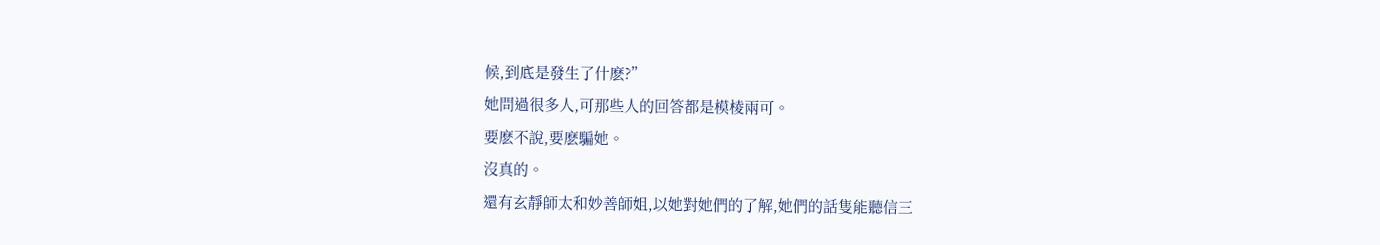候,到底是發生了什麽?”
她問過很多人,可那些人的回答都是模棱兩可。
要麽不說,要麽騙她。
沒真的。
還有玄靜師太和妙善師姐,以她對她們的了解,她們的話隻能聽信三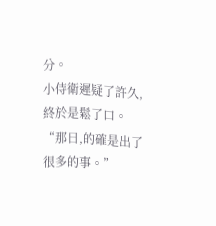分。
小侍衛遲疑了許久,終於是鬆了口。
“那日,的確是出了很多的事。”